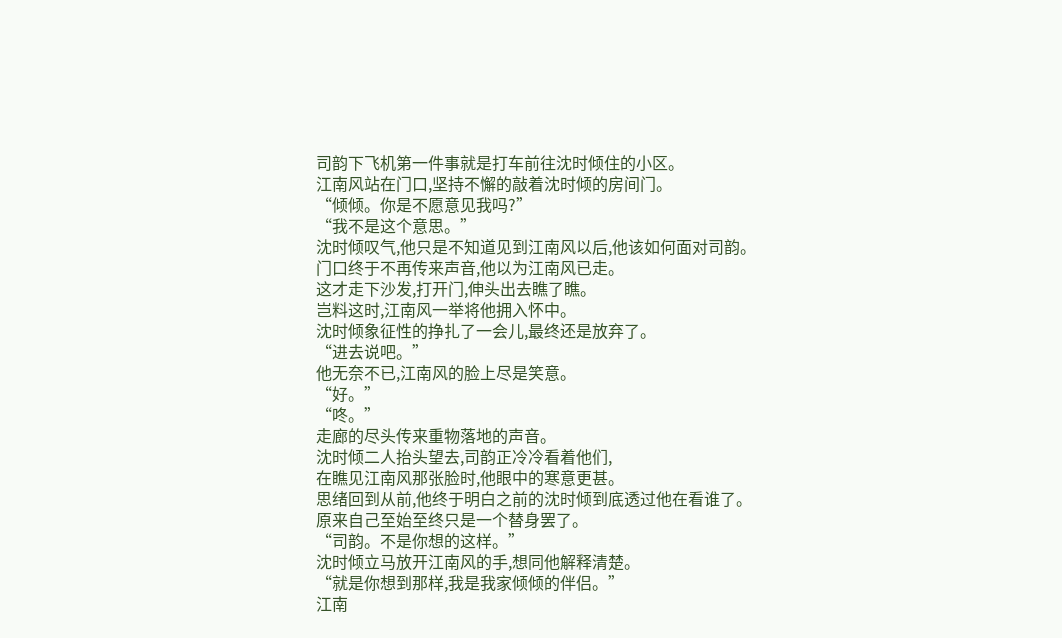司韵下飞机第一件事就是打车前往沈时倾住的小区。
江南风站在门口,坚持不懈的敲着沈时倾的房间门。
“倾倾。你是不愿意见我吗?”
“我不是这个意思。”
沈时倾叹气,他只是不知道见到江南风以后,他该如何面对司韵。
门口终于不再传来声音,他以为江南风已走。
这才走下沙发,打开门,伸头出去瞧了瞧。
岂料这时,江南风一举将他拥入怀中。
沈时倾象征性的挣扎了一会儿,最终还是放弃了。
“进去说吧。”
他无奈不已,江南风的脸上尽是笑意。
“好。”
“咚。”
走廊的尽头传来重物落地的声音。
沈时倾二人抬头望去,司韵正冷冷看着他们,
在瞧见江南风那张脸时,他眼中的寒意更甚。
思绪回到从前,他终于明白之前的沈时倾到底透过他在看谁了。
原来自己至始至终只是一个替身罢了。
“司韵。不是你想的这样。”
沈时倾立马放开江南风的手,想同他解释清楚。
“就是你想到那样,我是我家倾倾的伴侣。”
江南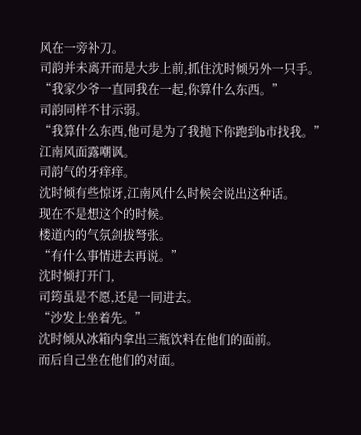风在一旁补刀。
司韵并未离开而是大步上前,抓住沈时倾另外一只手。
“我家少爷一直同我在一起,你算什么东西。”
司韵同样不甘示弱。
“我算什么东西,他可是为了我抛下你跑到b市找我。”
江南风面露嘲讽。
司韵气的牙痒痒。
沈时倾有些惊讶,江南风什么时候会说出这种话。
现在不是想这个的时候。
楼道内的气氛剑拔弩张。
“有什么事情进去再说。”
沈时倾打开门,
司筠虽是不愿,还是一同进去。
“沙发上坐着先。”
沈时倾从冰箱内拿出三瓶饮料在他们的面前。
而后自己坐在他们的对面。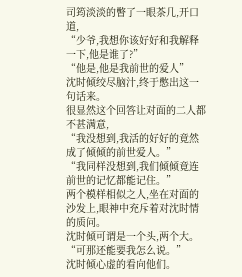司筠淡淡的瞥了一眼茶几,开口道,
“少爷,我想你该好好和我解释一下,他是谁了?”
“他是,他是我前世的爱人”
沈时倾绞尽脑汁,终于憋出这一句话来。
很显然这个回答让对面的二人都不甚满意,
“我没想到,我活的好好的竟然成了倾倾的前世爱人。”
“我同样没想到,我们倾倾竟连前世的记忆都能记住。”
两个模样相似之人,坐在对面的沙发上,眼神中充斥着对沈时情的质问。
沈时倾可谓是一个头,两个大。
“可那还能要我怎么说。”
沈时倾心虚的看向他们。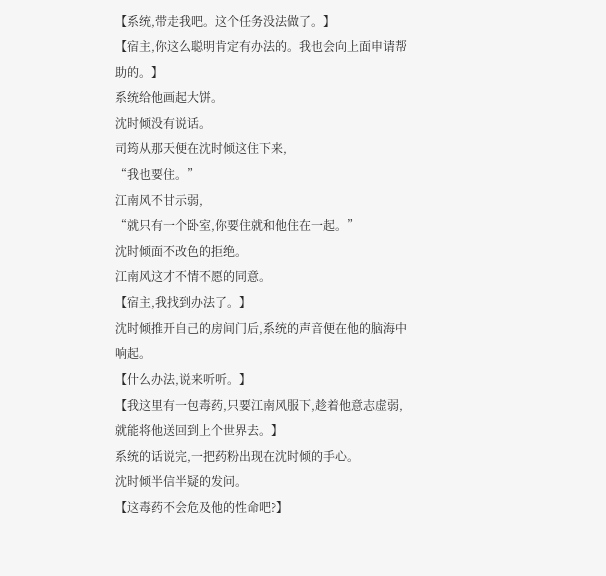【系统,带走我吧。这个任务没法做了。】
【宿主,你这么聪明肯定有办法的。我也会向上面申请帮助的。】
系统给他画起大饼。
沈时倾没有说话。
司筠从那天便在沈时倾这住下来,
“我也要住。”
江南风不甘示弱,
“就只有一个卧室,你要住就和他住在一起。”
沈时倾面不改色的拒绝。
江南风这才不情不愿的同意。
【宿主,我找到办法了。】
沈时倾推开自己的房间门后,系统的声音便在他的脑海中响起。
【什么办法,说来听听。】
【我这里有一包毒药,只要江南风服下,趁着他意志虚弱,就能将他送回到上个世界去。】
系统的话说完,一把药粉出现在沈时倾的手心。
沈时倾半信半疑的发问。
【这毒药不会危及他的性命吧?】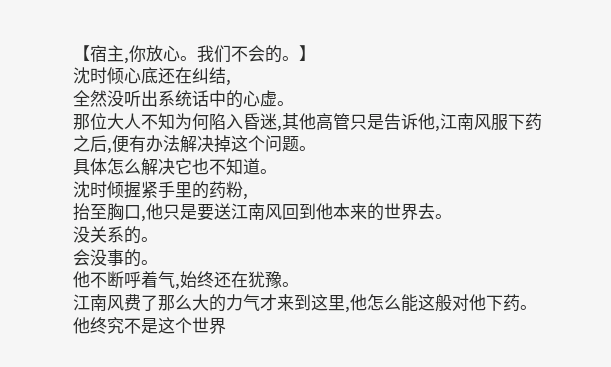【宿主,你放心。我们不会的。】
沈时倾心底还在纠结,
全然没听出系统话中的心虚。
那位大人不知为何陷入昏迷,其他高管只是告诉他,江南风服下药之后,便有办法解决掉这个问题。
具体怎么解决它也不知道。
沈时倾握紧手里的药粉,
抬至胸口,他只是要送江南风回到他本来的世界去。
没关系的。
会没事的。
他不断呼着气,始终还在犹豫。
江南风费了那么大的力气才来到这里,他怎么能这般对他下药。
他终究不是这个世界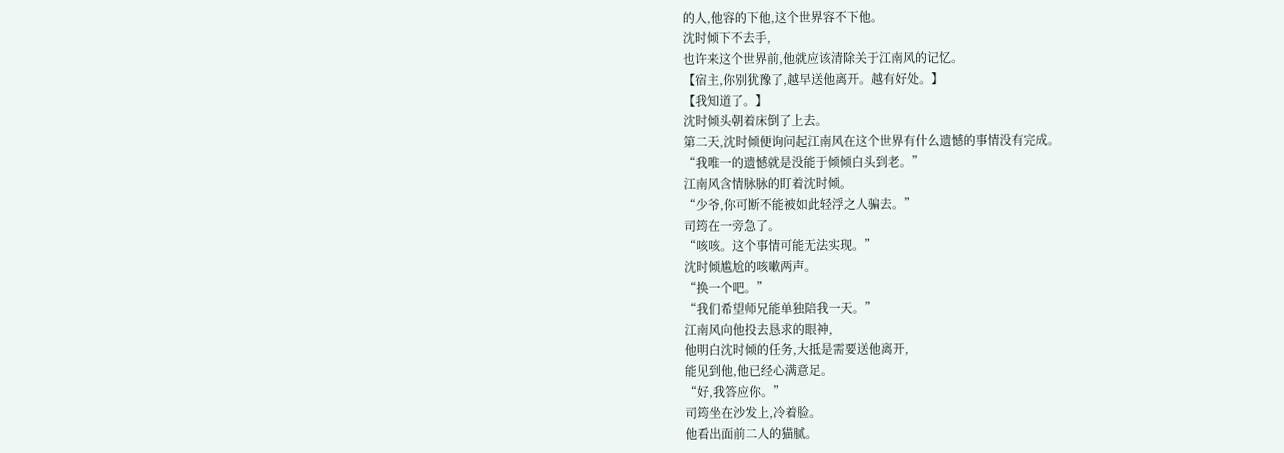的人,他容的下他,这个世界容不下他。
沈时倾下不去手,
也许来这个世界前,他就应该清除关于江南风的记忆。
【宿主,你别犹豫了,越早送他离开。越有好处。】
【我知道了。】
沈时倾头朝着床倒了上去。
第二天,沈时倾便询问起江南风在这个世界有什么遗憾的事情没有完成。
“我唯一的遗憾就是没能于倾倾白头到老。”
江南风含情脉脉的盯着沈时倾。
“少爷,你可断不能被如此轻浮之人骗去。”
司筠在一旁急了。
“咳咳。这个事情可能无法实现。”
沈时倾尴尬的咳嗽两声。
“换一个吧。”
“我们希望师兄能单独陪我一天。”
江南风向他投去恳求的眼神,
他明白沈时倾的任务,大抵是需要送他离开,
能见到他,他已经心满意足。
“好,我答应你。”
司筠坐在沙发上,冷着脸。
他看出面前二人的猫腻。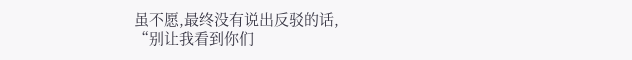虽不愿,最终没有说出反驳的话,
“别让我看到你们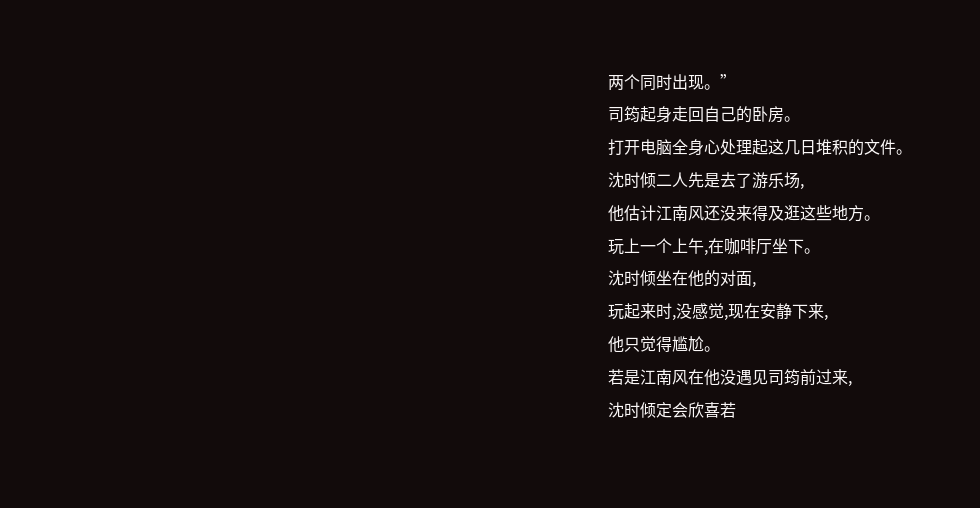两个同时出现。”
司筠起身走回自己的卧房。
打开电脑全身心处理起这几日堆积的文件。
沈时倾二人先是去了游乐场,
他估计江南风还没来得及逛这些地方。
玩上一个上午,在咖啡厅坐下。
沈时倾坐在他的对面,
玩起来时,没感觉,现在安静下来,
他只觉得尴尬。
若是江南风在他没遇见司筠前过来,
沈时倾定会欣喜若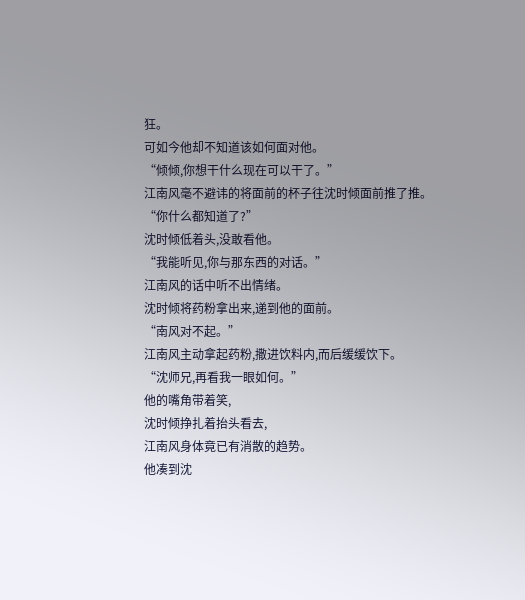狂。
可如今他却不知道该如何面对他。
“倾倾,你想干什么现在可以干了。”
江南风毫不避讳的将面前的杯子往沈时倾面前推了推。
“你什么都知道了?”
沈时倾低着头,没敢看他。
“我能听见,你与那东西的对话。”
江南风的话中听不出情绪。
沈时倾将药粉拿出来,递到他的面前。
“南风对不起。”
江南风主动拿起药粉,撒进饮料内,而后缓缓饮下。
“沈师兄,再看我一眼如何。”
他的嘴角带着笑,
沈时倾挣扎着抬头看去,
江南风身体竟已有消散的趋势。
他凑到沈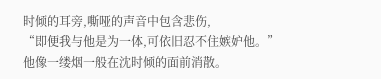时倾的耳旁,嘶哑的声音中包含悲伤,
“即便我与他是为一体,可依旧忍不住嫉妒他。”
他像一缕烟一般在沈时倾的面前消散。